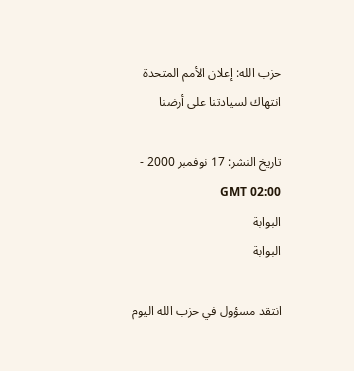حزب الله: إعلان الأمم المتحدة انتهاك لسيادتنا على أرضنا

تاريخ النشر: 17 نوفمبر 2000 - 02:00 GMT
البوابة
البوابة

انتقد مسؤول في حزب الله اليوم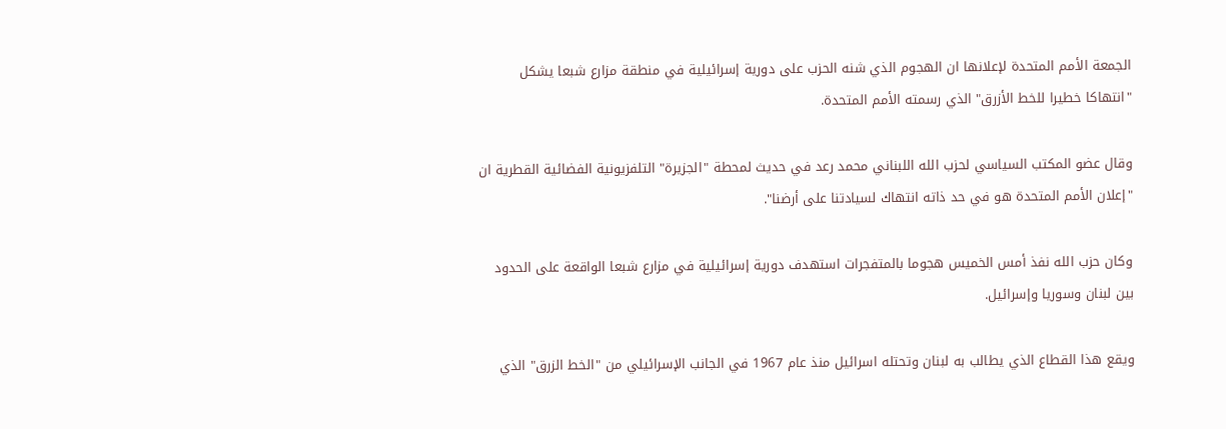الجمعة الأمم المتحدة لإعلانها ان الهجوم الذي شنه الحزب على دورية إسرائيلية في منطقة مزارع شبعا يشكل "انتهاكا خطيرا للخط الأزرق" الذي رسمته الأمم المتحدة.

وقال عضو المكتب السياسي لحزب الله اللبناني محمد رعد في حديث لمحطة "الجزيرة" التلفزيونية الفضائية القطرية ان "إعلان الأمم المتحدة هو في حد ذاته انتهاك لسيادتنا على أرضنا".

وكان حزب الله نفذ أمس الخميس هجوما بالمتفجرات استهدف دورية إسرائيلية في مزارع شبعا الواقعة على الحدود بين لبنان وسوريا وإسرائيل.

ويقع هذا القطاع الذي يطالب به لبنان وتحتله اسرائيل منذ عام 1967 في الجانب الإسرائيلي من "الخط الزرق" الذي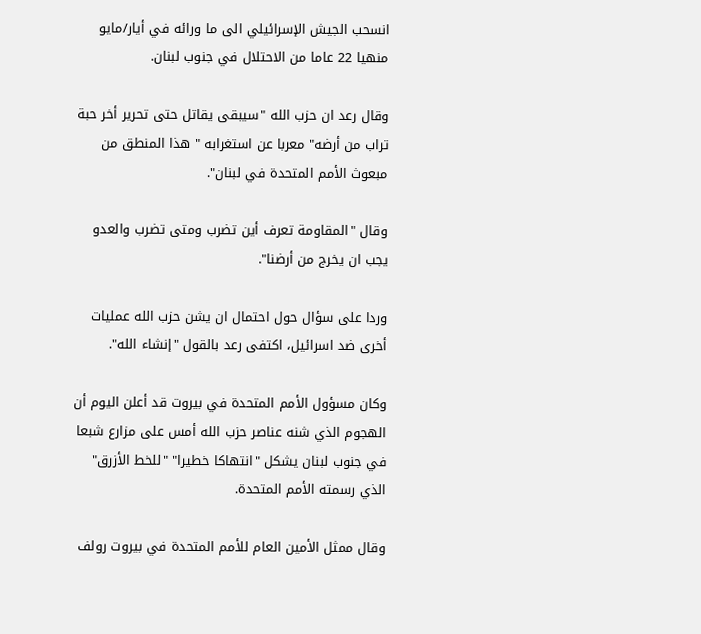انسحب الجيش الإسرائيلي الى ما ورائه في أيار/مايو منهيا 22 عاما من الاحتلال في جنوب لبنان.

وقال رعد ان حزب الله "سيبقى يقاتل حتى تحرير أخر حبة تراب من أرضه" معربا عن استغرابه " هذا المنطق من مبعوث الأمم المتحدة في لبنان".

وقال "المقاومة تعرف أين تضرب ومتى تضرب والعدو يجب ان يخرج من أرضنا".

وردا على سؤال حول احتمال ان يشن حزب الله عمليات أخرى ضد اسرائيل، اكتفى رعد بالقول "إنشاء الله".

وكان مسؤول الأمم المتحدة في بيروت قد أعلن اليوم أن الهجوم الذي شنه عناصر حزب الله أمس على مزارع شبعا في جنوب لبنان يشكل "انتهاكا خطيرا" "للخط الأزرق" الذي رسمته الأمم المتحدة.

وقال ممثل الأمين العام للأمم المتحدة في بيروت رولف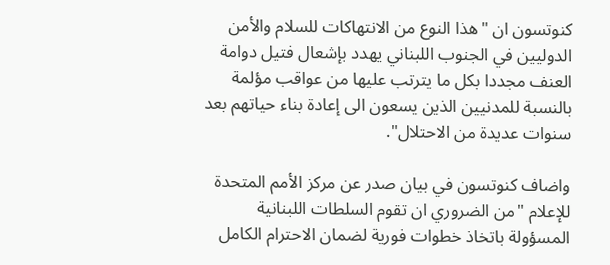كنوتسون ان "هذا النوع من الانتهاكات للسلام والأمن الدوليين في الجنوب اللبناني يهدد بإشعال فتيل دوامة العنف مجددا بكل ما يترتب عليها من عواقب مؤلمة بالنسبة للمدنيين الذين يسعون الى إعادة بناء حياتهم بعد سنوات عديدة من الاحتلال".

واضاف كنوتسون في بيان صدر عن مركز الأمم المتحدة للإعلام "من الضروري ان تقوم السلطات اللبنانية المسؤولة باتخاذ خطوات فورية لضمان الاحترام الكامل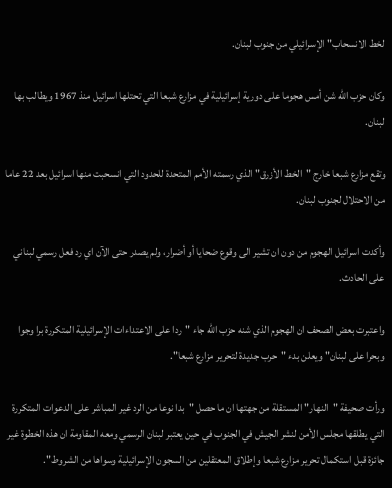لخط الانسحاب" الإسرائيلي من جنوب لبنان.

وكان حزب الله شن أمس هجوما على دورية إسرائيلية في مزارع شبعا التي تحتلها اسرائيل منذ 1967 ويطالب بها لبنان.

وتقع مزارع شبعا خارج "الخط الأزرق" الذي رسمته الأمم المتحدة للحدود التي انسحبت منها اسرائيل بعد 22 عاما من الاحتلال لجنوب لبنان.

وأكدت اسرائيل الهجوم من دون ان تشير الى وقوع ضحايا أو أضرار، ولم يصدر حتى الآن اي رد فعل رسمي لبناني على الحادث.

واعتبرت بعض الصحف ان الهجوم الذي شنه حزب الله جاء "ردا على الاعتداءات الإسرائيلية المتكررة برا وجوا وبحرا على لبنان" ويعلن بدء "حرب جديدة لتحرير مزارع شبعا".

ورأت صحيفة "النهار" المستقلة من جهتها ان ما حصل "بدا نوعا من الرد غير المباشر على الدعوات المتكررة التي يطلقها مجلس الأمن لنشر الجيش في الجنوب في حين يعتبر لبنان الرسمي ومعه المقاومة ان هذه الخطوة غير جائزة قبل استكمال تحرير مزارع شبعا وإطلاق المعتقلين من السجون الإسرائيلية وسواها من الشروط".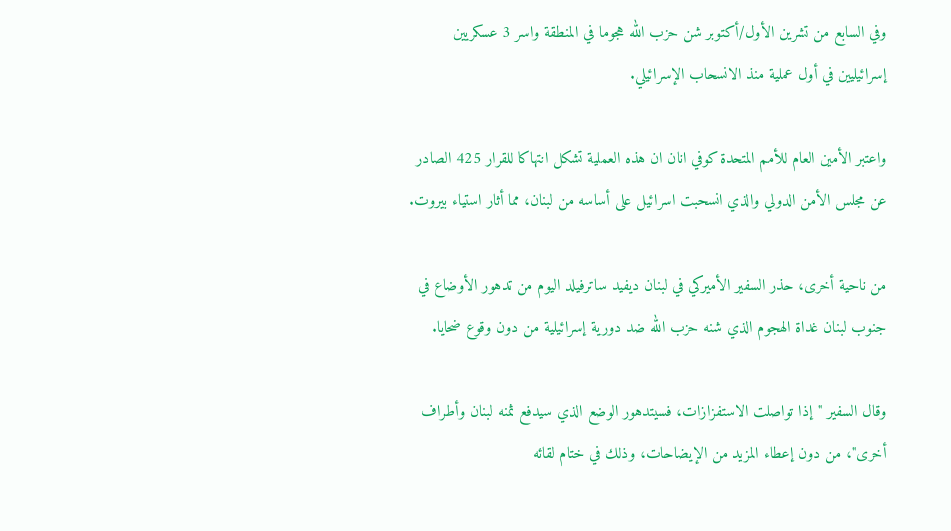وفي السابع من تشرين الأول/أكتوبر شن حزب الله هجوما في المنطقة واسر 3 عسكريين إسرائيليين في أول عملية منذ الانسحاب الإسرائيلي.

واعتبر الأمين العام للأمم المتحدة كوفي انان ان هذه العملية تشكل انتهاكا للقرار 425 الصادر عن مجلس الأمن الدولي والذي انسحبت اسرائيل على أساسه من لبنان، مما أثار استياء بيروت.

من ناحية أخرى، حذر السفير الأميركي في لبنان ديفيد ساترفيلد اليوم من تدهور الأوضاع في جنوب لبنان غداة الهجوم الذي شنه حزب الله ضد دورية إسرائيلية من دون وقوع ضحايا.

وقال السفير "إذا تواصلت الاستفزازات، فسيتدهور الوضع الذي سيدفع ثمنه لبنان وأطراف أخرى"، من دون إعطاء المزيد من الإيضاحات، وذلك في ختام لقائه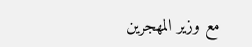مع وزير المهجرين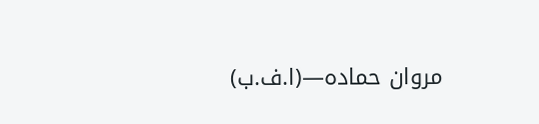مروان حماده—(ا.ف.ب)